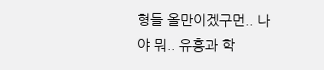형들 올만이겠구먼.. 나야 뭐.. 유흥과 학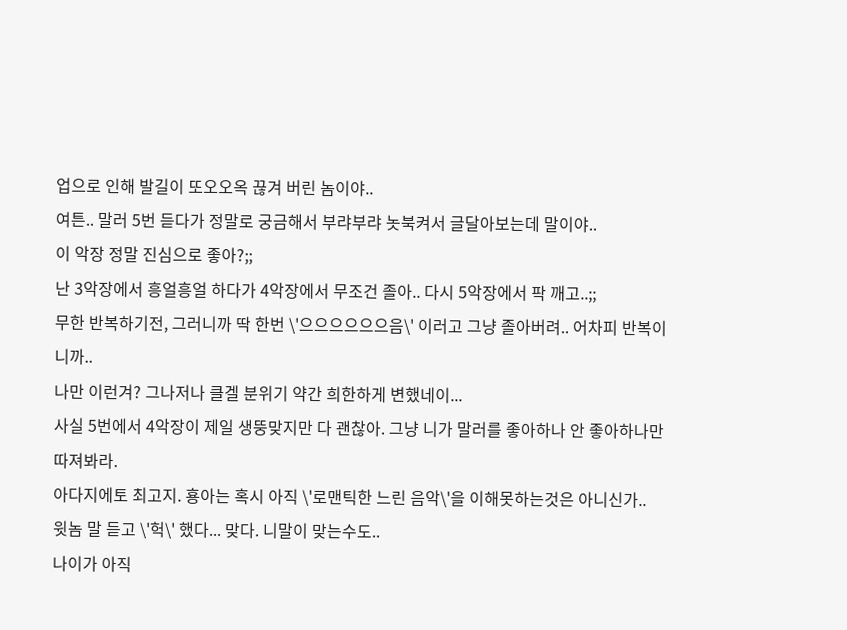업으로 인해 발길이 또오오옥 끊겨 버린 놈이야..
여튼.. 말러 5번 듣다가 정말로 궁금해서 부랴부랴 놋북켜서 글달아보는데 말이야..
이 악장 정말 진심으로 좋아?;;
난 3악장에서 흥얼흥얼 하다가 4악장에서 무조건 졸아.. 다시 5악장에서 팍 깨고..;;
무한 반복하기전, 그러니까 딱 한번 \'으으으으으으음\' 이러고 그냥 졸아버려.. 어차피 반복이니까..
나만 이런겨? 그나저나 클겔 분위기 약간 희한하게 변했네이...
사실 5번에서 4악장이 제일 생뚱맞지만 다 괜찮아. 그냥 니가 말러를 좋아하나 안 좋아하나만 따져봐라.
아다지에토 최고지. 횽아는 혹시 아직 \'로맨틱한 느린 음악\'을 이해못하는것은 아니신가..
윗놈 말 듣고 \'헉\' 했다... 맞다. 니말이 맞는수도..
나이가 아직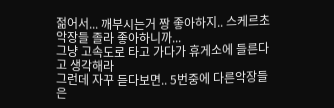젊어서... 깨부시는거 짱 좋아하지.. 스케르초 악장들 졸라 좋아하니까...
그냥 고속도로 타고 가다가 휴게소에 들른다고 생각해라
그런데 자꾸 듣다보면.. 5번중에 다른악장들은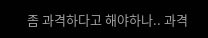좀 과격하다고 해야하나.. 과격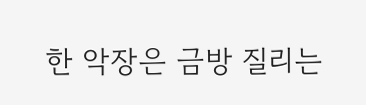한 악장은 금방 질리는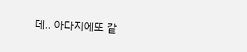데.. 아다지에또 같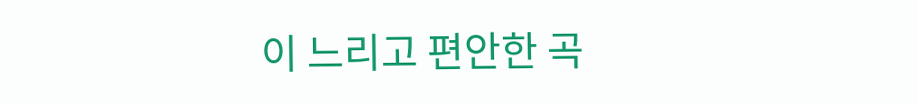이 느리고 편안한 곡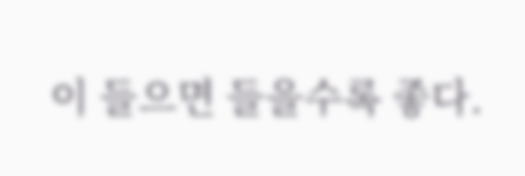이 들으면 들을수록 좋다.